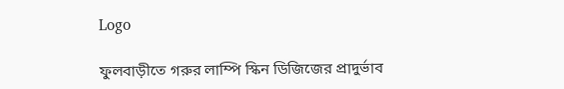Logo

ফুলবাড়ীতে গরুর লাম্পি স্কিন ডিজিজের প্রাদুর্ভাব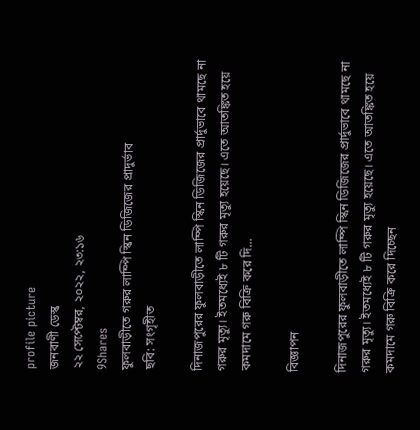profile picture
জনবাণী ডেস্ক
২২ সেপ্টেম্বর, ২০২২, ২৩:১৬
9Shares
ফুলবাড়ীতে গরুর লাম্পি স্কিন ডিজিজের প্রাদুর্ভাব
ছবি: সংগৃহীত

দিনাজপুরের ফুলবাড়ীতে লাম্পি স্কিন ডিজিজের প্রার্দুভাবে থামছে না গরুর মৃত্যু। ইতমধ্যেই ৮ টি গরুর মৃত্যু হয়েছে। এতে আতঙ্কিত হয়ে কমদামে গরু বিক্রি করে দি...

বিজ্ঞাপন

দিনাজপুরের ফুলবাড়ীতে লাম্পি স্কিন ডিজিজের প্রার্দুভাবে থামছে না গরুর মৃত্যু। ইতমধ্যেই ৮ টি গরুর মৃত্যু হয়েছে। এতে আতঙ্কিত হয়ে কমদামে গরু বিক্রি করে দিচ্ছেন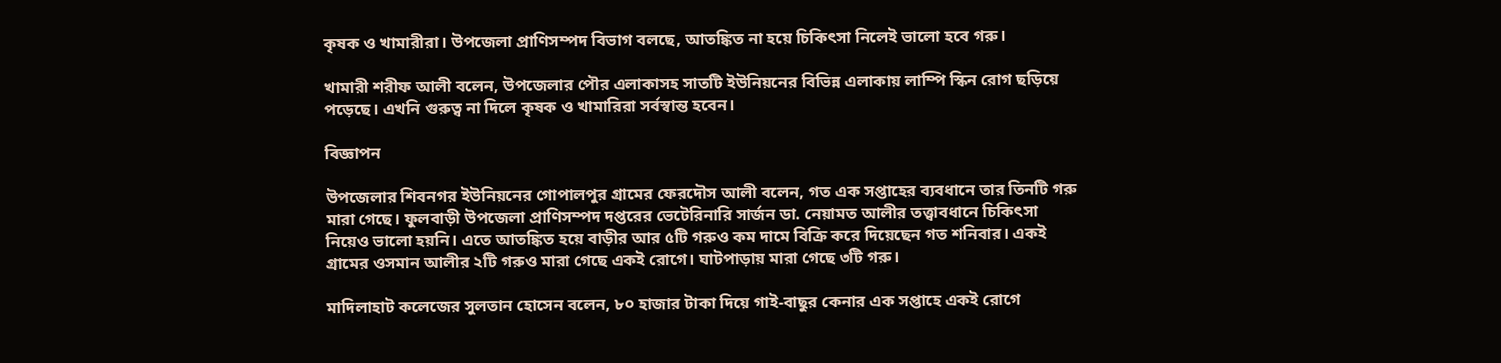কৃষক ও খামারীরা। উপজেলা প্রাণিসম্পদ বিভাগ বলছে, আতঙ্কিত না হয়ে চিকিৎসা নিলেই ভালো হবে গরু।

খামারী শরীফ আলী বলেন, উপজেলার পৌর এলাকাসহ সাতটি ইউনিয়নের বিভিন্ন এলাকায় লাম্পি স্কিন রোগ ছড়িয়ে পড়েছে। এখনি গুরুত্ব না দিলে কৃষক ও খামারিরা সর্বস্বান্ত হবেন।

বিজ্ঞাপন

উপজেলার শিবনগর ইউনিয়নের গোপালপুর গ্রামের ফেরদৌস আলী বলেন, গত এক সপ্তাহের ব্যবধানে তার তিনটি গরু মারা গেছে। ফুলবাড়ী উপজেলা প্রাণিসম্পদ দপ্তরের ভেটেরিনারি সার্জন ডা. নেয়ামত আলীর তত্ত্বাবধানে চিকিৎসা নিয়েও ভালো হয়নি। এতে আতঙ্কিত হয়ে বাড়ীর আর ৫টি গরুও কম দামে বিক্রি করে দিয়েছেন গত শনিবার। একই গ্রামের ওসমান আলীর ২টি গরুও মারা গেছে একই রোগে। ঘাটপাড়ায় মারা গেছে ৩টি গরু।

মাদিলাহাট কলেজের সুলতান হোসেন বলেন, ৮০ হাজার টাকা দিয়ে গাই-বাছুর কেনার এক সপ্তাহে একই রোগে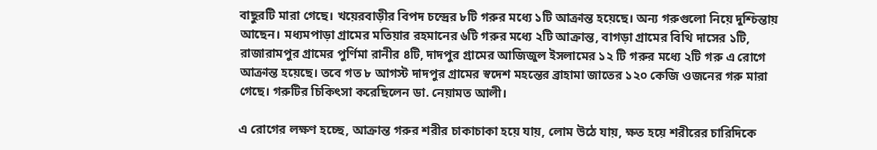বাছুরটি মারা গেছে। খয়েরবাড়ীর বিপদ চন্দ্রের ৮টি গরুর মধ্যে ১টি আক্রান্ত হয়েছে। অন্য গরুগুলো নিয়ে দুশ্চিন্তায় আছেন। মধ্যমপাড়া গ্রামের মতিয়ার রহমানের ৬টি গরুর মধ্যে ২টি আক্রান্ত, বাগড়া গ্রামের বিথি দাসের ১টি, রাজারামপুর গ্রামের পুর্ণিমা রানীর ৪টি, দাদপুর গ্রামের আজিজুল ইসলামের ১২ টি গরুর মধ্যে ২টি গরু এ রোগে আক্রান্ত হয়েছে। তবে গত ৮ আগস্ট দাদপুর গ্রামের স্বদেশ মহন্তের ব্রাহামা জাতের ১২০ কেজি ওজনের গরু মারা গেছে। গরুটির চিকিৎসা করেছিলেন ডা. নেয়ামত আলী।

এ রোগের লক্ষণ হচ্ছে, আক্রান্ত গরুর শরীর চাকাচাকা হয়ে যায়, লোম উঠে যায়, ক্ষত হয়ে শরীরের চারিদিকে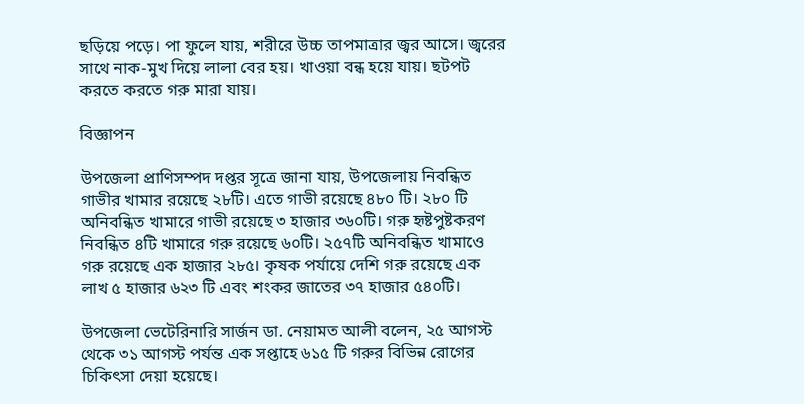ছড়িয়ে পড়ে। পা ফুলে যায়, শরীরে উচ্চ তাপমাত্রার জ্বর আসে। জ্বরের সাথে নাক-মুখ দিয়ে লালা বের হয়। খাওয়া বন্ধ হয়ে যায়। ছটপট করতে করতে গরু মারা যায়।

বিজ্ঞাপন

উপজেলা প্রাণিসম্পদ দপ্তর সূত্রে জানা যায়, উপজেলায় নিবন্ধিত গাভীর খামার রয়েছে ২৮টি। এতে গাভী রয়েছে ৪৮০ টি। ২৮০ টি অনিবন্ধিত খামারে গাভী রয়েছে ৩ হাজার ৩৬০টি। গরু হৃষ্টপুষ্টকরণ নিবন্ধিত ৪টি খামারে গরু রয়েছে ৬০টি। ২৫৭টি অনিবন্ধিত খামাওে গরু রয়েছে এক হাজার ২৮৫। কৃষক পর্যায়ে দেশি গরু রয়েছে এক লাখ ৫ হাজার ৬২৩ টি এবং শংকর জাতের ৩৭ হাজার ৫৪০টি।

উপজেলা ভেটেরিনারি সার্জন ডা. নেয়ামত আলী বলেন, ২৫ আগস্ট থেকে ৩১ আগস্ট পর্যন্ত এক সপ্তাহে ৬১৫ টি গরুর বিভিন্ন রোগের চিকিৎসা দেয়া হয়েছে।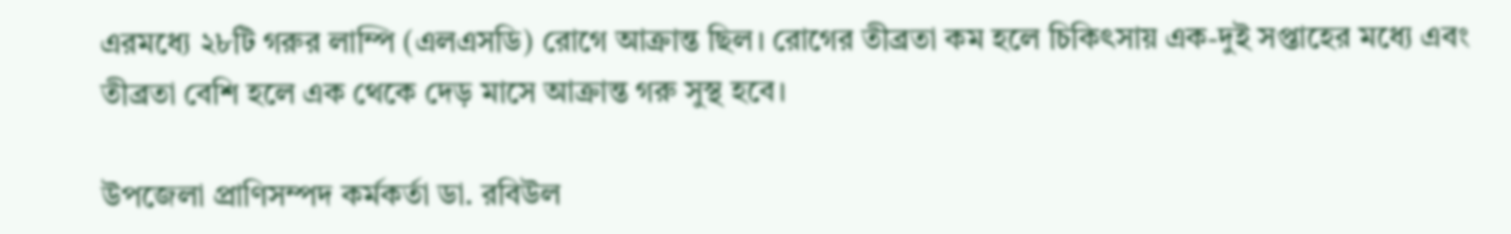এরমধ্যে ২৮টি গরুর লাম্পি (এলএসডি) রোগে আক্রান্ত ছিল। রোগের তীব্রতা কম হলে চিকিৎসায় এক-দুই সপ্তাহের মধ্যে এবং তীব্রতা বেশি হলে এক থেকে দেড় মাসে আক্রান্ত গরু সুস্থ হবে।

উপজেলা প্রাণিসম্পদ কর্মকর্তা ডা. রবিউল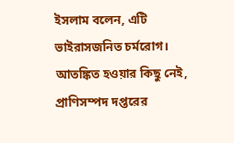ইসলাম বলেন, এটি ভাইরাসজনিত চর্মরোগ। আতঙ্কিত হওয়ার কিছু নেই, প্রাণিসম্পদ দপ্তরের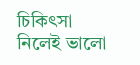চিকিৎসা নিলেই ভালো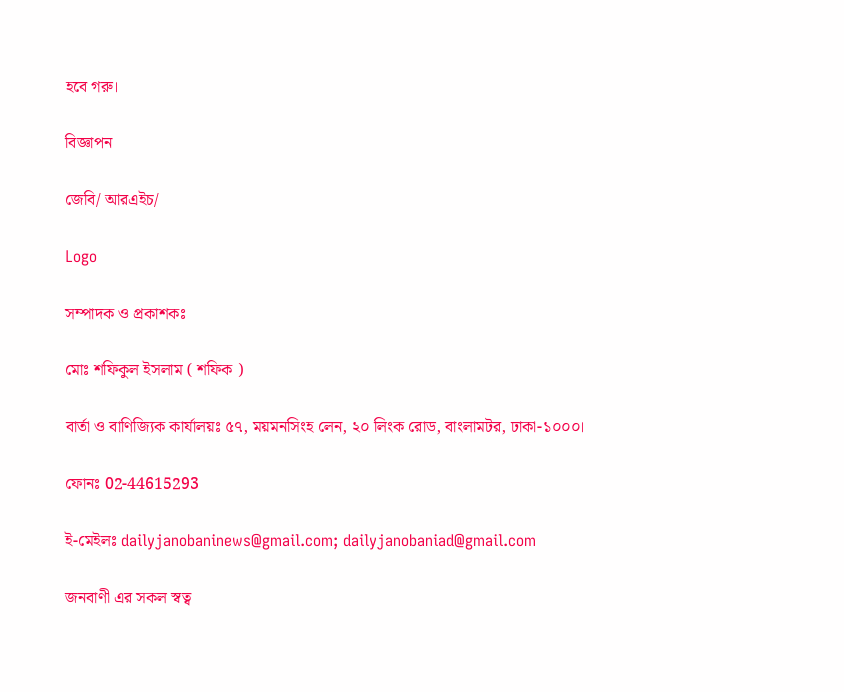হবে গরু।

বিজ্ঞাপন

জেবি/ আরএইচ/

Logo

সম্পাদক ও প্রকাশকঃ

মোঃ শফিকুল ইসলাম ( শফিক )

বার্তা ও বাণিজ্যিক কার্যালয়ঃ ৫৭, ময়মনসিংহ লেন, ২০ লিংক রোড, বাংলামটর, ঢাকা-১০০০।

ফোনঃ 02-44615293

ই-মেইলঃ dailyjanobaninews@gmail.com; dailyjanobaniad@gmail.com

জনবাণী এর সকল স্বত্ব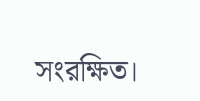সংরক্ষিত।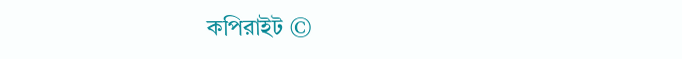কপিরাইট ©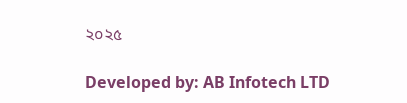২০২৫

Developed by: AB Infotech LTD